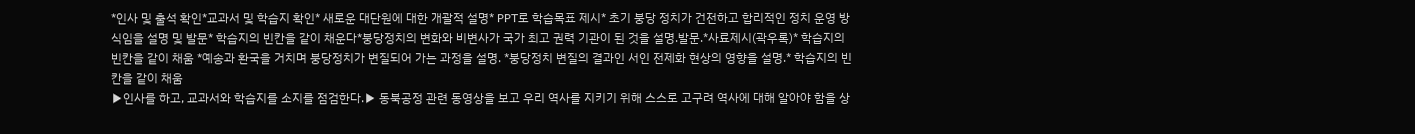*인사 및 출석 확인*교과서 및 학습지 확인* 새로운 대단원에 대한 개괄적 설명* PPT로 학습목표 제시* 초기 붕당 정치가 건전하고 합리적인 정치 운영 방식임을 설명 및 발문* 학습지의 빈칸을 같이 채운다*붕당정치의 변화와 비변사가 국가 최고 권력 기관이 된 것을 설명.발문.*사료제시(곽우록)* 학습지의 빈칸을 같이 채움 *예송과 환국을 거치며 붕당정치가 변질되어 가는 과정을 설명. *붕당정치 변질의 결과인 서인 전제화 현상의 영향을 설명.* 학습지의 빈칸을 같이 채움
▶인사를 하고, 교과서와 학습지를 소지를 점검한다.▶ 동북공정 관련 동영상을 보고 우리 역사를 지키기 위해 스스로 고구려 역사에 대해 알아야 함을 상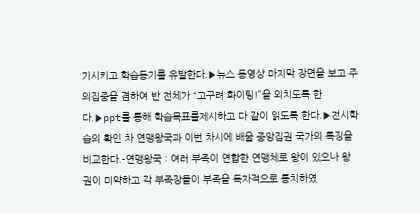기시키고 학습동기를 유발한다.▶뉴스 동영상 마지막 장면을 보고 주의집중을 겸하여 반 전체가 “고구려 화이팅!”을 외치도록 한다.▶ppt를 통해 학습목표를제시하고 다 같이 읽도록 한다.▶전시학습의 확인 차 연맹왕국과 이번 차시에 배울 중앙집권 국가의 특징을 비교한다.-연맹왕국 : 여러 부족이 연합한 연맹체로 왕이 있으나 왕권이 미약하고 각 부족장들이 부족을 독자적으로 통치하였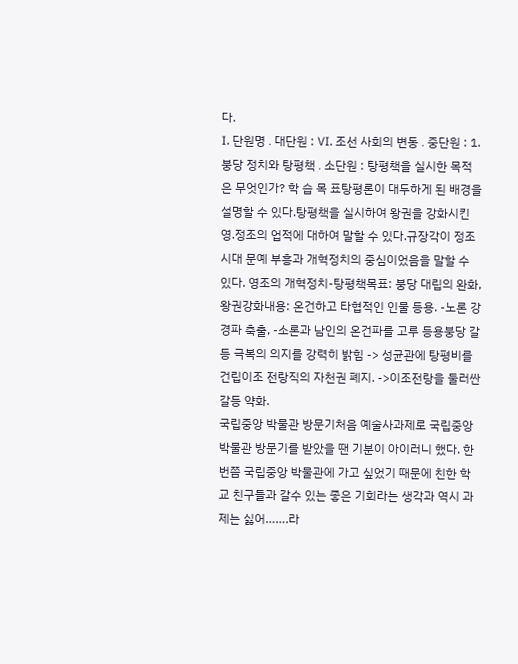다.
Ⅰ. 단원명 ․ 대단원 : Ⅵ. 조선 사회의 변동 ․ 중단원 : 1. 붕당 정치와 탕평책 ․ 소단원 : 탕평책을 실시한 목적은 무엇인가? 학 습 목 표탕평론이 대두하게 된 배경을 설명할 수 있다.탕평책을 실시하여 왕권을 강화시킨 영.정조의 업적에 대하여 말할 수 있다.규장각이 정조 시대 문예 부흥과 개혁정치의 중심이었음을 말할 수 있다. 영조의 개혁정치-탕평책목표: 붕당 대립의 완화, 왕권강화내용: 온건하고 타협적인 인물 등용. -노론 강경파 축출, -소론과 남인의 온건파를 고루 등용붕당 갈등 극복의 의지를 강력히 밝힘 -> 성균관에 탕평비를 건립이조 전랑직의 자천권 폐지. ->이조전랑을 둘러싼 갈등 약화.
국립중앙 박물관 방문기처음 예술사과제로 국립중앙 박물관 방문기를 받았을 땐 기분이 아이러니 했다. 한번쯤 국립중앙 박물관에 가고 싶었기 때문에 친한 학교 친구들과 갈수 있는 좋은 기회라는 생각과 역시 과제는 싫어…….라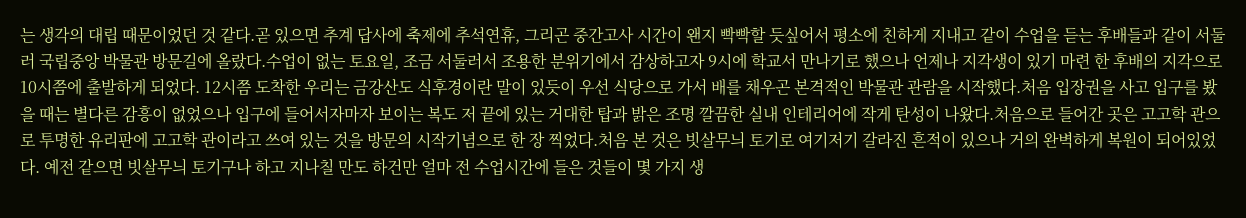는 생각의 대립 때문이었던 것 같다.곧 있으면 추계 답사에 축제에 추석연휴, 그리곤 중간고사 시간이 왠지 빡빡할 듯싶어서 평소에 친하게 지내고 같이 수업을 듣는 후배들과 같이 서둘러 국립중앙 박물관 방문길에 올랐다.수업이 없는 토요일, 조금 서둘러서 조용한 분위기에서 감상하고자 9시에 학교서 만나기로 했으나 언제나 지각생이 있기 마련 한 후배의 지각으로 10시쯤에 출발하게 되었다. 12시쯤 도착한 우리는 금강산도 식후경이란 말이 있듯이 우선 식당으로 가서 배를 채우곤 본격적인 박물관 관람을 시작했다.처음 입장권을 사고 입구를 봤을 때는 별다른 감흥이 없었으나 입구에 들어서자마자 보이는 복도 저 끝에 있는 거대한 탑과 밝은 조명 깔끔한 실내 인테리어에 작게 탄성이 나왔다.처음으로 들어간 곳은 고고학 관으로 투명한 유리판에 고고학 관이라고 쓰여 있는 것을 방문의 시작기념으로 한 장 찍었다.처음 본 것은 빗살무늬 토기로 여기저기 갈라진 흔적이 있으나 거의 완벽하게 복원이 되어있었다. 예전 같으면 빗살무늬 토기구나 하고 지나칠 만도 하건만 얼마 전 수업시간에 들은 것들이 몇 가지 생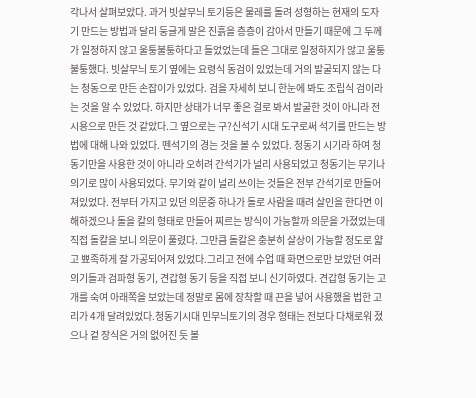각나서 살펴보았다. 과거 빗살무늬 토기등은 물레를 돌려 성형하는 현재의 도자기 만드는 방법과 달리 둥글게 말은 진흙을 층층이 감아서 만들기 때문에 그 두께가 일정하지 않고 울퉁불퉁하다고 들었었는데 들은 그대로 일정하지가 않고 울퉁불퉁했다. 빗살무늬 토기 옆에는 요령식 동검이 있었는데 거의 발굴되지 않는 다는 청동으로 만든 손잡이가 있었다. 검을 자세히 보니 한눈에 봐도 조립식 검이라는 것을 알 수 있었다. 하지만 상태가 너무 좋은 걸로 봐서 발굴한 것이 아니라 전시용으로 만든 것 같았다.그 옆으로는 구?신석기 시대 도구로써 석기를 만드는 방법에 대해 나와 있었다. 뗀석기의 경는 것을 볼 수 있었다. 청동기 시기라 하여 청동기만을 사용한 것이 아니라 오히려 간석기가 널리 사용되었고 청동기는 무기나 의기로 많이 사용되었다. 무기와 같이 널리 쓰이는 것들은 전부 간석기로 만들어져있었다. 전부터 가지고 있던 의문중 하나가 돌로 사람을 때려 살인을 한다면 이해하겠으나 돌을 칼의 형태로 만들어 찌르는 방식이 가능할까 의문을 가졌었는데 직접 돌칼을 보니 의문이 풀렸다. 그만큼 돌칼은 충분히 살상이 가능할 정도로 얇고 뾰족하게 잘 가공되어져 있었다.그리고 전에 수업 때 화면으로만 보았던 여러 의기들과 검파형 동기, 견갑형 동기 등을 직접 보니 신기하였다. 견갑형 동기는 고개를 숙여 아래쪽을 보았는데 정말로 몸에 장착할 때 끈을 넣어 사용했을 법한 고리가 4개 달려있었다.청동기시대 민무늬토기의 경우 형태는 전보다 다채로워 졌으나 겉 장식은 거의 없어진 듯 볼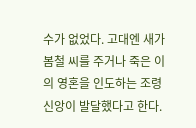수가 없었다. 고대엔 새가 봄철 씨를 주거나 죽은 이의 영혼을 인도하는 조령신앙이 발달했다고 한다.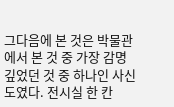그다음에 본 것은 박물관에서 본 것 중 가장 감명 깊었던 것 중 하나인 사신도였다. 전시실 한 칸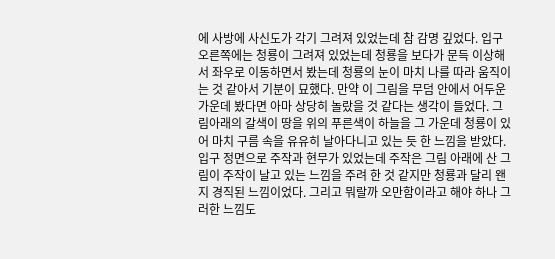에 사방에 사신도가 각기 그려져 있었는데 참 감명 깊었다. 입구 오른쪽에는 청룡이 그려져 있었는데 청룡을 보다가 문득 이상해서 좌우로 이동하면서 봤는데 청룡의 눈이 마치 나를 따라 움직이는 것 같아서 기분이 묘했다. 만약 이 그림을 무덤 안에서 어두운 가운데 봤다면 아마 상당히 놀랐을 것 같다는 생각이 들었다. 그림아래의 갈색이 땅을 위의 푸른색이 하늘을 그 가운데 청룡이 있어 마치 구름 속을 유유히 날아다니고 있는 듯 한 느낌을 받았다. 입구 정면으로 주작과 현무가 있었는데 주작은 그림 아래에 산 그림이 주작이 날고 있는 느낌을 주려 한 것 같지만 청룡과 달리 왠지 경직된 느낌이었다. 그리고 뭐랄까 오만함이라고 해야 하나 그러한 느낌도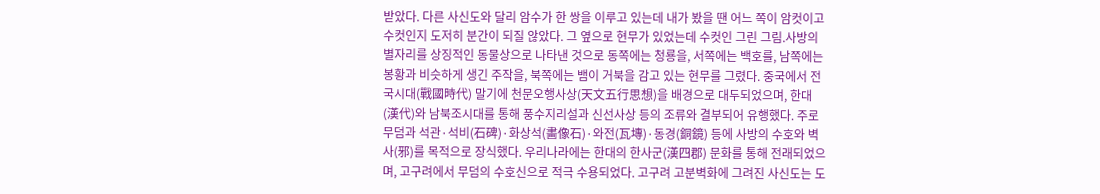받았다. 다른 사신도와 달리 암수가 한 쌍을 이루고 있는데 내가 봤을 땐 어느 쪽이 암컷이고 수컷인지 도저히 분간이 되질 않았다. 그 옆으로 현무가 있었는데 수컷인 그린 그림.사방의 별자리를 상징적인 동물상으로 나타낸 것으로 동쪽에는 청룡을, 서쪽에는 백호를, 남쪽에는 봉황과 비슷하게 생긴 주작을, 북쪽에는 뱀이 거북을 감고 있는 현무를 그렸다. 중국에서 전국시대(戰國時代) 말기에 천문오행사상(天文五行思想)을 배경으로 대두되었으며, 한대(漢代)와 남북조시대를 통해 풍수지리설과 신선사상 등의 조류와 결부되어 유행했다. 주로 무덤과 석관·석비(石碑)·화상석(畵像石)·와전(瓦塼)·동경(銅鏡) 등에 사방의 수호와 벽사(邪)를 목적으로 장식했다. 우리나라에는 한대의 한사군(漢四郡) 문화를 통해 전래되었으며, 고구려에서 무덤의 수호신으로 적극 수용되었다. 고구려 고분벽화에 그려진 사신도는 도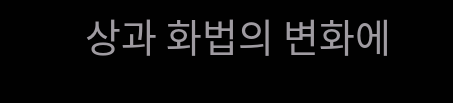상과 화법의 변화에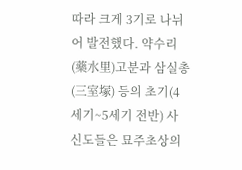따라 크게 3기로 나뉘어 발전했다. 약수리(藥水里)고분과 삼실총(三室塚) 등의 초기(4세기~5세기 전반) 사신도들은 묘주초상의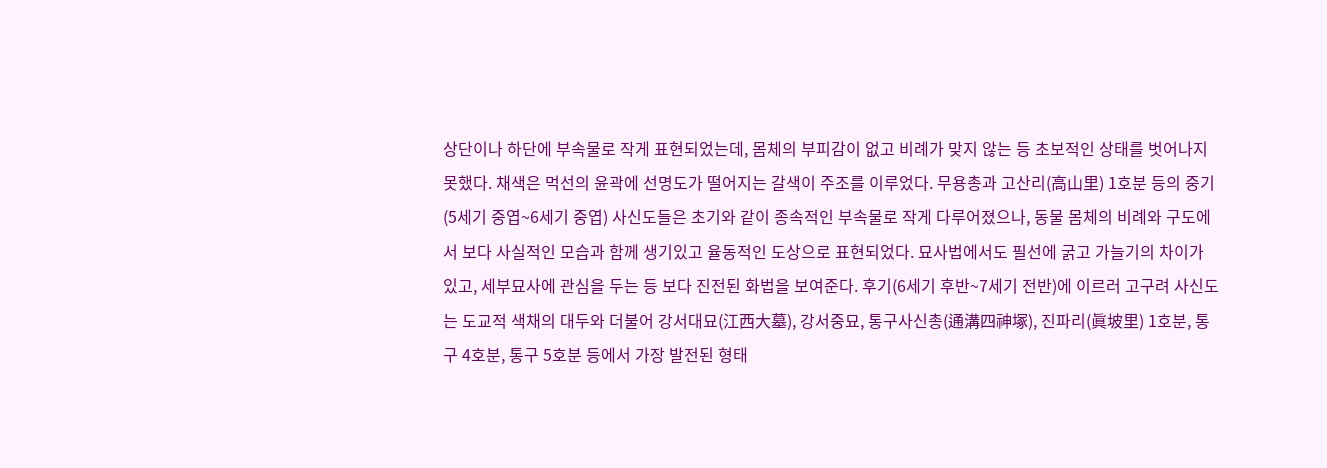상단이나 하단에 부속물로 작게 표현되었는데, 몸체의 부피감이 없고 비례가 맞지 않는 등 초보적인 상태를 벗어나지 못했다. 채색은 먹선의 윤곽에 선명도가 떨어지는 갈색이 주조를 이루었다. 무용총과 고산리(高山里) 1호분 등의 중기(5세기 중엽~6세기 중엽) 사신도들은 초기와 같이 종속적인 부속물로 작게 다루어졌으나, 동물 몸체의 비례와 구도에서 보다 사실적인 모습과 함께 생기있고 율동적인 도상으로 표현되었다. 묘사법에서도 필선에 굵고 가늘기의 차이가 있고, 세부묘사에 관심을 두는 등 보다 진전된 화법을 보여준다. 후기(6세기 후반~7세기 전반)에 이르러 고구려 사신도는 도교적 색채의 대두와 더불어 강서대묘(江西大墓), 강서중묘, 통구사신총(通溝四神塚), 진파리(眞坡里) 1호분, 통구 4호분, 통구 5호분 등에서 가장 발전된 형태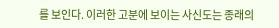를 보인다. 이러한 고분에 보이는 사신도는 종래의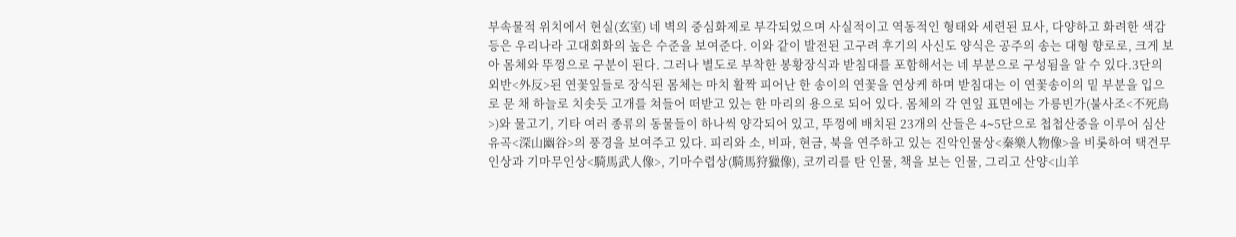부속물적 위치에서 현실(玄室) 네 벽의 중심화제로 부각되었으며 사실적이고 역동적인 형태와 세련된 묘사, 다양하고 화려한 색감 등은 우리나라 고대회화의 높은 수준을 보여준다. 이와 같이 발전된 고구려 후기의 사신도 양식은 공주의 송는 대형 향로로, 크게 보아 몸체와 뚜껑으로 구분이 된다. 그러나 별도로 부착한 봉황장식과 받침대를 포함해서는 네 부분으로 구성됨을 알 수 있다.3단의 외반<外反>된 연꽃잎들로 장식된 몸체는 마치 활짝 피어난 한 송이의 연꽃을 연상케 하며 받침대는 이 연꽃송이의 밑 부분을 입으로 문 채 하늘로 치솟듯 고개를 쳐들어 떠받고 있는 한 마리의 용으로 되어 있다. 몸체의 각 연잎 표면에는 가릉빈가(불사조<不死鳥>)와 물고기, 기타 여러 종류의 동물들이 하나씩 양각되어 있고, 뚜껑에 배치된 23개의 산들은 4∼5단으로 첩첩산중을 이루어 심산유곡<深山幽谷>의 풍경을 보여주고 있다. 피리와 소, 비파, 현금, 북을 연주하고 있는 진악인물상<秦樂人物像>을 비롯하여 택견무인상과 기마무인상<騎馬武人像>, 기마수렵상(騎馬狩獵像), 코끼리를 탄 인물, 책을 보는 인물, 그리고 산양<山羊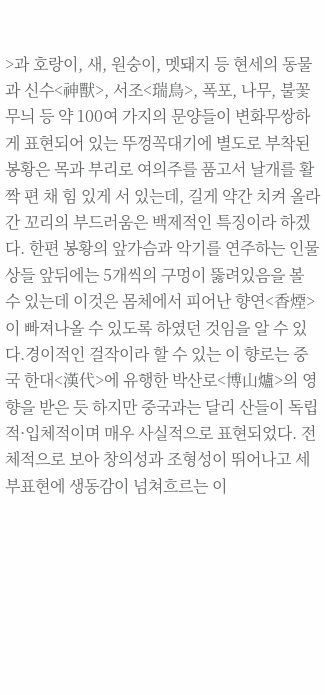>과 호랑이, 새, 원숭이, 멧돼지 등 현세의 동물과 신수<神獸>, 서조<瑞鳥>, 폭포, 나무, 불꽃무늬 등 약 100여 가지의 문양들이 변화무쌍하게 표현되어 있는 뚜껑꼭대기에 별도로 부착된 봉황은 목과 부리로 여의주를 품고서 날개를 활짝 편 채 힘 있게 서 있는데, 길게 약간 치켜 올라간 꼬리의 부드러움은 백제적인 특징이라 하겠다. 한편 봉황의 앞가슴과 악기를 연주하는 인물상들 앞뒤에는 5개씩의 구멍이 뚫려있음을 볼 수 있는데 이것은 몸체에서 피어난 향연<香煙>이 빠져나올 수 있도록 하였던 것임을 알 수 있다.경이적인 걸작이라 할 수 있는 이 향로는 중국 한대<漢代>에 유행한 박산로<博山爐>의 영향을 받은 듯 하지만 중국과는 달리 산들이 독립적·입체적이며 매우 사실적으로 표현되었다. 전체적으로 보아 창의성과 조형성이 뛰어나고 세부표현에 생동감이 넘쳐흐르는 이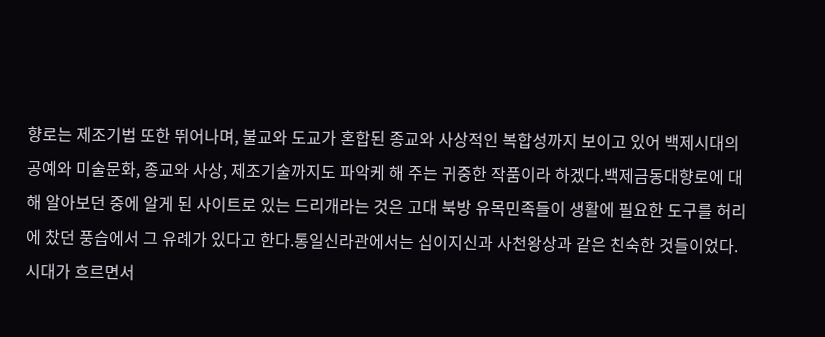향로는 제조기법 또한 뛰어나며, 불교와 도교가 혼합된 종교와 사상적인 복합성까지 보이고 있어 백제시대의 공예와 미술문화, 종교와 사상, 제조기술까지도 파악케 해 주는 귀중한 작품이라 하겠다.백제금동대향로에 대해 알아보던 중에 알게 된 사이트로 있는 드리개라는 것은 고대 북방 유목민족들이 생활에 필요한 도구를 허리에 찼던 풍습에서 그 유례가 있다고 한다.통일신라관에서는 십이지신과 사천왕상과 같은 친숙한 것들이었다. 시대가 흐르면서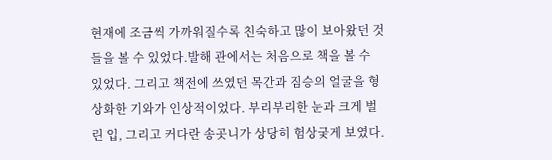현재에 조금씩 가까워질수록 친숙하고 많이 보아왔던 것들을 볼 수 있었다.발해 관에서는 처음으로 책을 볼 수 있었다. 그리고 책전에 쓰였던 목간과 짐승의 얼굴을 형상화한 기와가 인상적이었다. 부리부리한 눈과 크게 벌린 입, 그리고 커다란 송곳니가 상당히 험상궂게 보였다.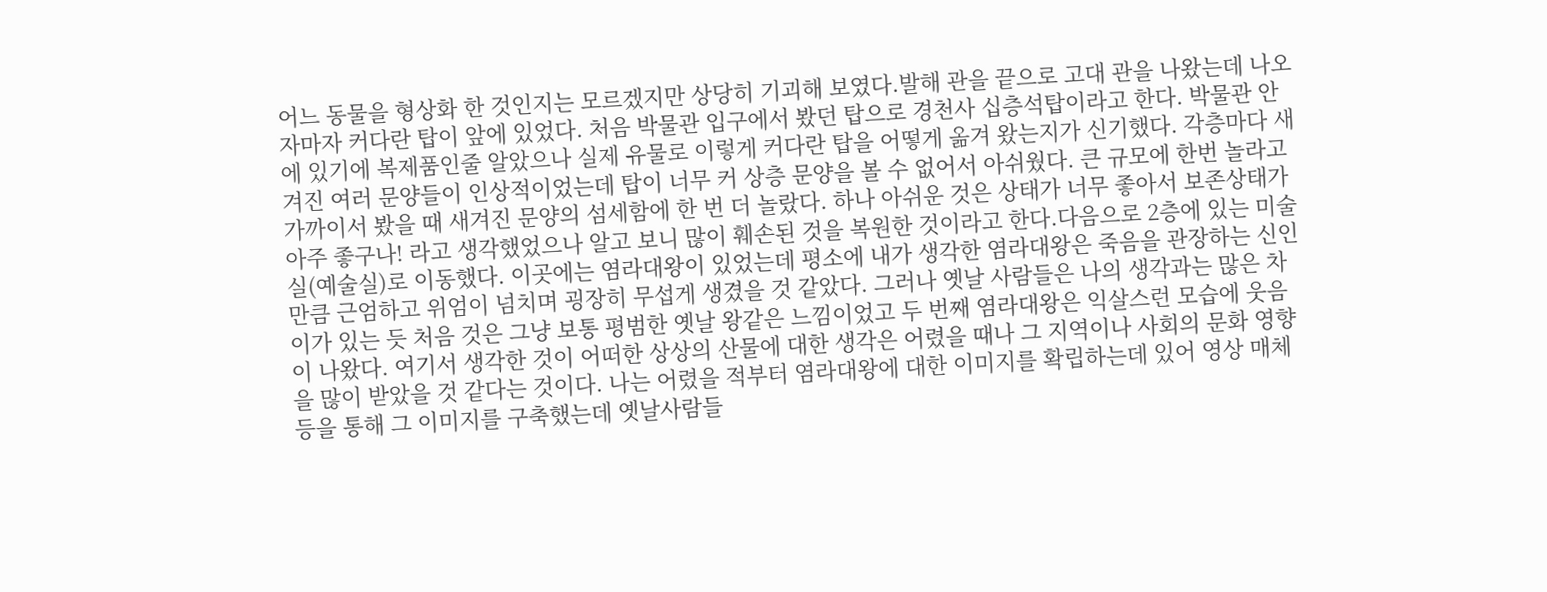어느 동물을 형상화 한 것인지는 모르겠지만 상당히 기괴해 보였다.발해 관을 끝으로 고대 관을 나왔는데 나오자마자 커다란 탑이 앞에 있었다. 처음 박물관 입구에서 봤던 탑으로 경천사 십층석탑이라고 한다. 박물관 안에 있기에 복제품인줄 알았으나 실제 유물로 이렇게 커다란 탑을 어떻게 옮겨 왔는지가 신기했다. 각층마다 새겨진 여러 문양들이 인상적이었는데 탑이 너무 커 상층 문양을 볼 수 없어서 아쉬웠다. 큰 규모에 한번 놀라고 가까이서 봤을 때 새겨진 문양의 섬세함에 한 번 더 놀랐다. 하나 아쉬운 것은 상태가 너무 좋아서 보존상태가 아주 좋구나! 라고 생각했었으나 알고 보니 많이 훼손된 것을 복원한 것이라고 한다.다음으로 2층에 있는 미술실(예술실)로 이동했다. 이곳에는 염라대왕이 있었는데 평소에 내가 생각한 염라대왕은 죽음을 관장하는 신인만큼 근엄하고 위엄이 넘치며 굉장히 무섭게 생겼을 것 같았다. 그러나 옛날 사람들은 나의 생각과는 많은 차이가 있는 듯 처음 것은 그냥 보통 평범한 옛날 왕같은 느낌이었고 두 번째 염라대왕은 익살스런 모습에 웃음이 나왔다. 여기서 생각한 것이 어떠한 상상의 산물에 대한 생각은 어렸을 때나 그 지역이나 사회의 문화 영향을 많이 받았을 것 같다는 것이다. 나는 어렸을 적부터 염라대왕에 대한 이미지를 확립하는데 있어 영상 매체 등을 통해 그 이미지를 구축했는데 옛날사람들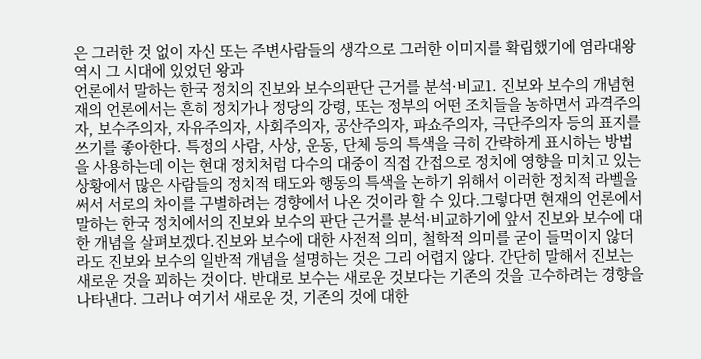은 그러한 것 없이 자신 또는 주변사람들의 생각으로 그러한 이미지를 확립했기에 염라대왕역시 그 시대에 있었던 왕과
언론에서 말하는 한국 정치의 진보와 보수의판단 근거를 분석·비교1. 진보와 보수의 개념현재의 언론에서는 흔히 정치가나 정당의 강령, 또는 정부의 어떤 조치들을 농하면서 과격주의자, 보수주의자, 자유주의자, 사회주의자, 공산주의자, 파쇼주의자, 극단주의자 등의 표지를 쓰기를 좋아한다. 특정의 사람, 사상, 운동, 단체 등의 특색을 극히 간략하게 표시하는 방법을 사용하는데 이는 현대 정치처럼 다수의 대중이 직접 간접으로 정치에 영향을 미치고 있는 상황에서 많은 사람들의 정치적 태도와 행동의 특색을 논하기 위해서 이러한 정치적 라벨을 써서 서로의 차이를 구별하려는 경향에서 나온 것이라 할 수 있다.그렇다면 현재의 언론에서 말하는 한국 정치에서의 진보와 보수의 판단 근거를 분석·비교하기에 앞서 진보와 보수에 대한 개념을 살펴보겠다.진보와 보수에 대한 사전적 의미, 철학적 의미를 굳이 들먹이지 않더라도 진보와 보수의 일반적 개념을 설명하는 것은 그리 어렵지 않다. 간단히 말해서 진보는 새로운 것을 꾀하는 것이다. 반대로 보수는 새로운 것보다는 기존의 것을 고수하려는 경향을 나타낸다. 그러나 여기서 새로운 것, 기존의 것에 대한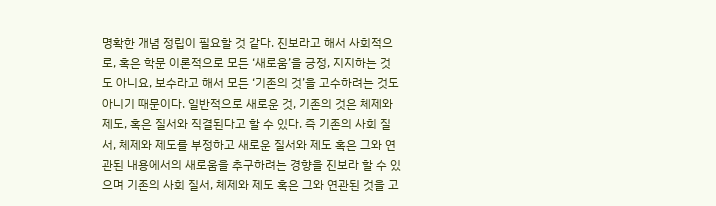명확한 개념 정립이 필요할 것 같다. 진보라고 해서 사회적으로, 혹은 학문 이론적으로 모든 ‘새로움’을 긍정, 지지하는 것도 아니요, 보수라고 해서 모든 ‘기존의 것’을 고수하려는 것도 아니기 때문이다. 일반적으로 새로운 것, 기존의 것은 체제와 제도, 혹은 질서와 직결된다고 할 수 있다. 즉 기존의 사회 질서, 체제와 제도를 부정하고 새로운 질서와 제도 혹은 그와 연관된 내용에서의 새로움을 추구하려는 경향을 진보라 할 수 있으며 기존의 사회 질서, 체제와 제도 혹은 그와 연관된 것을 고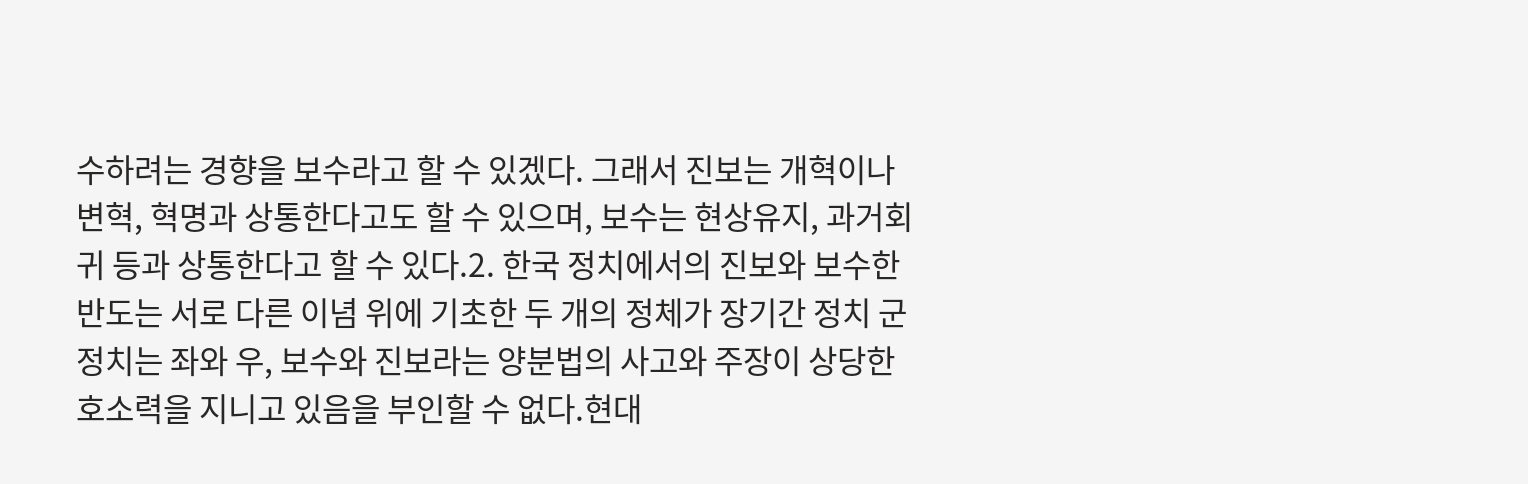수하려는 경향을 보수라고 할 수 있겠다. 그래서 진보는 개혁이나 변혁, 혁명과 상통한다고도 할 수 있으며, 보수는 현상유지, 과거회귀 등과 상통한다고 할 수 있다.2. 한국 정치에서의 진보와 보수한반도는 서로 다른 이념 위에 기초한 두 개의 정체가 장기간 정치 군 정치는 좌와 우, 보수와 진보라는 양분법의 사고와 주장이 상당한 호소력을 지니고 있음을 부인할 수 없다.현대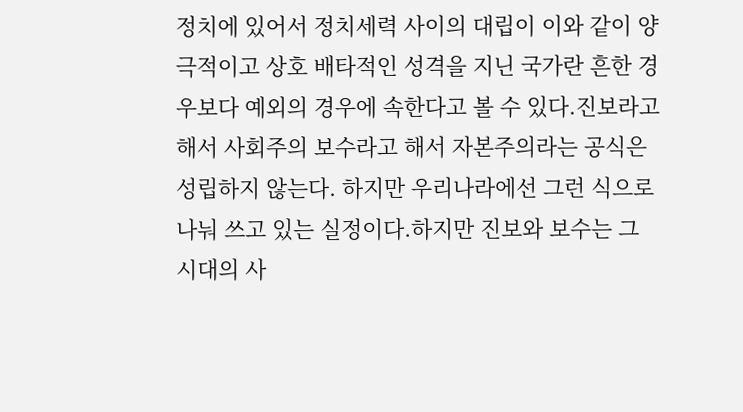정치에 있어서 정치세력 사이의 대립이 이와 같이 양극적이고 상호 배타적인 성격을 지닌 국가란 흔한 경우보다 예외의 경우에 속한다고 볼 수 있다.진보라고해서 사회주의 보수라고 해서 자본주의라는 공식은 성립하지 않는다. 하지만 우리나라에선 그런 식으로 나눠 쓰고 있는 실정이다.하지만 진보와 보수는 그 시대의 사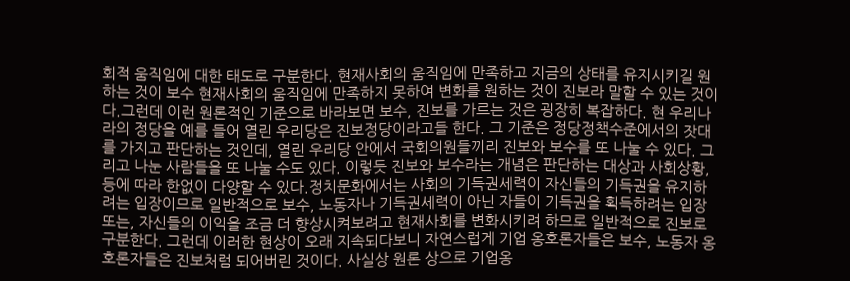회적 움직임에 대한 태도로 구분한다. 현재사회의 움직임에 만족하고 지금의 상태를 유지시키길 원하는 것이 보수 현재사회의 움직임에 만족하지 못하여 변화를 원하는 것이 진보라 말할 수 있는 것이다.그런데 이런 원론적인 기준으로 바라보면 보수, 진보를 가르는 것은 굉장히 복잡하다. 현 우리나라의 정당을 예를 들어 열린 우리당은 진보정당이라고들 한다. 그 기준은 정당정책수준에서의 잣대를 가지고 판단하는 것인데, 열린 우리당 안에서 국회의원들끼리 진보와 보수를 또 나눌 수 있다. 그리고 나눈 사람들을 또 나눌 수도 있다. 이렇듯 진보와 보수라는 개념은 판단하는 대상과 사회상황, 등에 따라 한없이 다양할 수 있다.정치문화에서는 사회의 기득권세력이 자신들의 기득권을 유지하려는 입장이므로 일반적으로 보수, 노동자나 기득권세력이 아닌 자들이 기득권을 획득하려는 입장 또는, 자신들의 이익을 조금 더 향상시켜보려고 현재사회를 변화시키려 하므로 일반적으로 진보로 구분한다. 그런데 이러한 현상이 오래 지속되다보니 자연스럽게 기업 옹호론자들은 보수, 노동자 옹호론자들은 진보처럼 되어버린 것이다. 사실상 원론 상으로 기업옹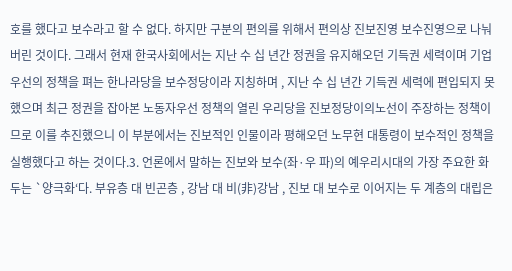호를 했다고 보수라고 할 수 없다. 하지만 구분의 편의를 위해서 편의상 진보진영 보수진영으로 나눠버린 것이다. 그래서 현재 한국사회에서는 지난 수 십 년간 정권을 유지해오던 기득권 세력이며 기업우선의 정책을 펴는 한나라당을 보수정당이라 지칭하며 , 지난 수 십 년간 기득권 세력에 편입되지 못했으며 최근 정권을 잡아본 노동자우선 정책의 열린 우리당을 진보정당이의노선이 주장하는 정책이므로 이를 추진했으니 이 부분에서는 진보적인 인물이라 평해오던 노무현 대통령이 보수적인 정책을 실행했다고 하는 것이다.3. 언론에서 말하는 진보와 보수(좌·우 파)의 예우리시대의 가장 주요한 화두는 `양극화‘다. 부유층 대 빈곤층 , 강남 대 비(非)강남 , 진보 대 보수로 이어지는 두 계층의 대립은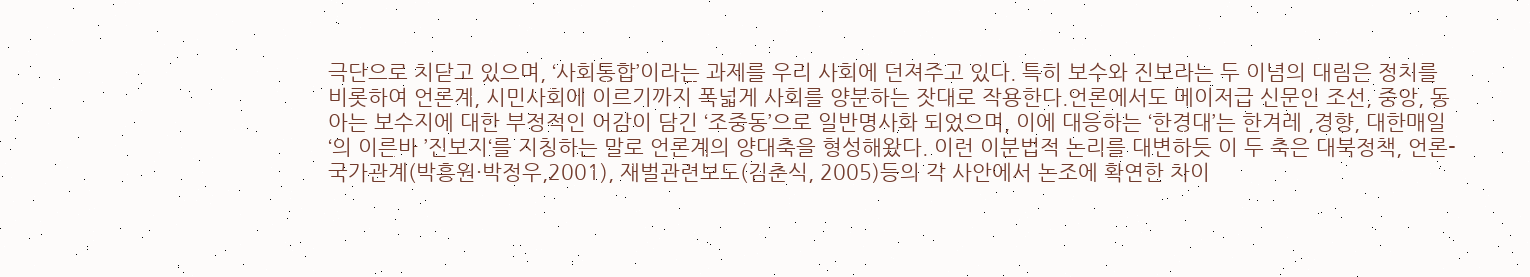극단으로 치닫고 있으며, ‘사회통합’이라는 과제를 우리 사회에 던져주고 있다. 특히 보수와 진보라는 두 이념의 대림은 정치를 비롯하여 언론계, 시민사회에 이르기까지 폭넓게 사회를 양분하는 잣대로 작용한다.언론에서도 메이저급 신문인 조선, 중앙, 동아는 보수지에 대한 부정적인 어감이 담긴 ‘조중동’으로 일반명사화 되었으며, 이에 대응하는 ‘한경대’는 한겨레 ,경향, 대한매일‘의 이른바 ’진보지‘를 지칭하는 말로 언론계의 양대축을 형성해왔다. 이런 이분법적 논리를 대변하듯 이 두 축은 대북정책, 언론-국가관계(박흥원·박정우,2001), 재벌관련보도(김춘식, 2005)등의 각 사안에서 논조에 확연한 차이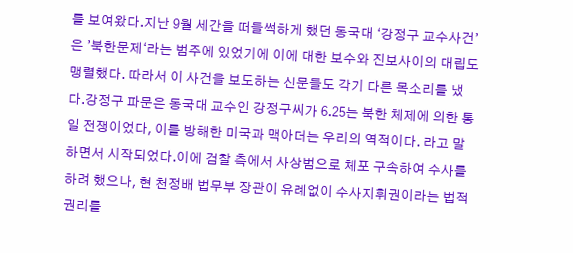를 보여왔다.지난 9월 세간을 떠들썩하게 했던 동국대 ‘강정구 교수사건’은 ’북한문제‘라는 범주에 있었기에 이에 대한 보수와 진보사이의 대립도 맹렬했다. 따라서 이 사건을 보도하는 신문들도 각기 다른 목소리를 냈다.강정구 파문은 동국대 교수인 강정구씨가 6.25는 북한 체제에 의한 통일 전쟁이었다, 이를 방해한 미국과 맥아더는 우리의 역적이다. 라고 말하면서 시작되었다.이에 검찰 측에서 사상범으로 체포 구속하여 수사를 하려 했으나, 현 천정배 법무부 장관이 유례없이 수사지휘권이라는 법적 권리를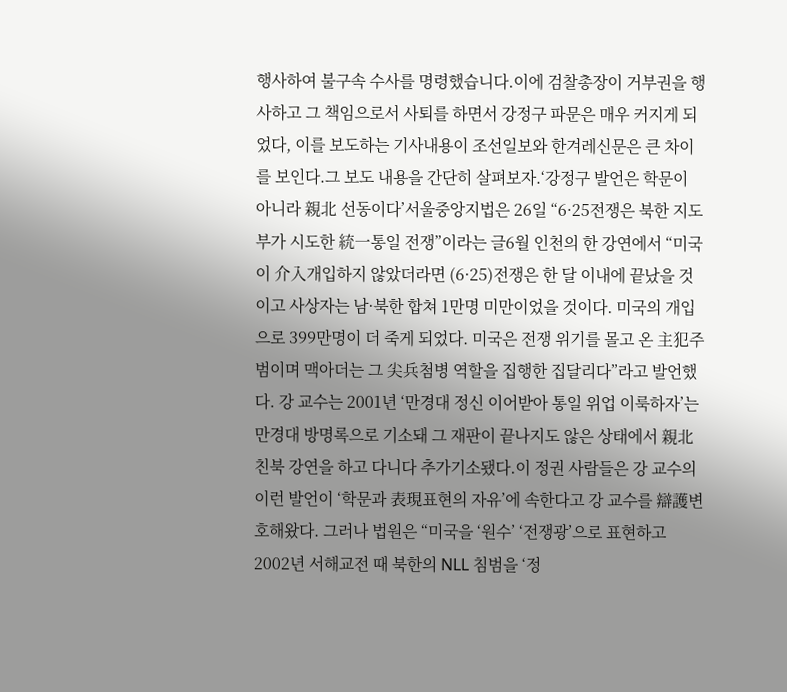행사하여 불구속 수사를 명령했습니다.이에 검찰총장이 거부권을 행사하고 그 책임으로서 사퇴를 하면서 강정구 파문은 매우 커지게 되었다, 이를 보도하는 기사내용이 조선일보와 한겨레신문은 큰 차이를 보인다.그 보도 내용을 간단히 살펴보자.‘강정구 발언은 학문이 아니라 親北 선동이다’서울중앙지법은 26일 “6·25전쟁은 북한 지도부가 시도한 統一통일 전쟁”이라는 글6월 인천의 한 강연에서 “미국이 介入개입하지 않았더라면 (6·25)전쟁은 한 달 이내에 끝났을 것이고 사상자는 남·북한 합쳐 1만명 미만이었을 것이다. 미국의 개입으로 399만명이 더 죽게 되었다. 미국은 전쟁 위기를 몰고 온 主犯주범이며 맥아더는 그 尖兵첨병 역할을 집행한 집달리다”라고 발언했다. 강 교수는 2001년 ‘만경대 정신 이어받아 통일 위업 이룩하자’는 만경대 방명록으로 기소돼 그 재판이 끝나지도 않은 상태에서 親北친북 강연을 하고 다니다 추가기소됐다.이 정권 사람들은 강 교수의 이런 발언이 ‘학문과 表現표현의 자유’에 속한다고 강 교수를 辯護변호해왔다. 그러나 법원은 “미국을 ‘원수’ ‘전쟁광’으로 표현하고 2002년 서해교전 때 북한의 NLL 침범을 ‘정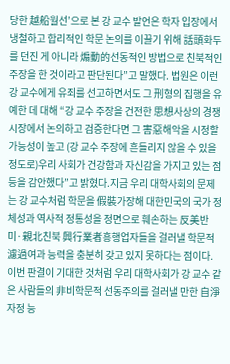당한 越船월선’으로 본 강 교수 발언은 학자 입장에서 냉철하고 합리적인 학문 논의를 이끌기 위해 話頭화두를 던진 게 아니라 煽動的선동적인 방법으로 친북적인 주장을 한 것이라고 판단된다”고 말했다. 법원은 이런 강 교수에게 유죄를 선고하면서도 그 刑형의 집행을 유예한 데 대해 “강 교수 주장을 건전한 思想사상의 경쟁시장에서 논의하고 검증한다면 그 害惡해악을 시정할 가능성이 높고 (강 교수 주장에 흔들리지 않을 수 있을 정도로)우리 사회가 건강함과 자신감을 가지고 있는 점 등을 감안했다”고 밝혔다.지금 우리 대학사회의 문제는 강 교수처럼 학문을 假裝가장해 대한민국의 국가 정체성과 역사적 정통성을 정면으로 훼손하는 反美반미·親北친북 興行業者흥행업자들을 걸러낼 학문적 濾過여과 능력을 충분히 갖고 있지 못하다는 점이다. 이번 판결이 기대한 것처럼 우리 대학사회가 강 교수 같은 사람들의 非비학문적 선동주의를 걸러낼 만한 自淨자정 능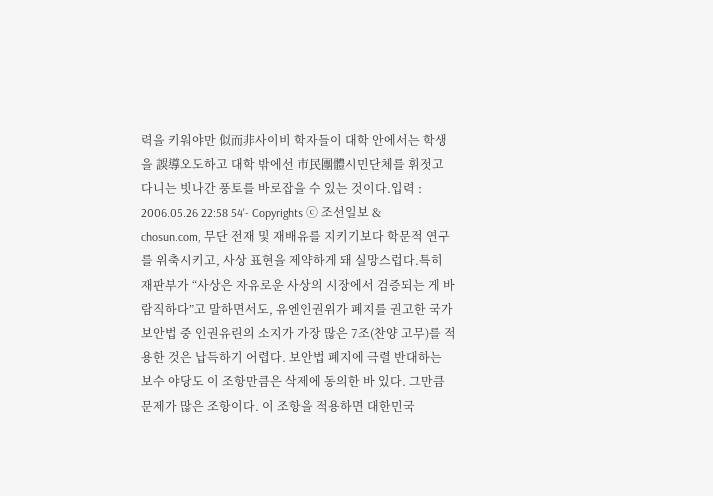력을 키워야만 似而非사이비 학자들이 대학 안에서는 학생을 誤導오도하고 대학 밖에선 市民團體시민단체를 휘젓고 다니는 빗나간 풍토를 바로잡을 수 있는 것이다.입력 : 2006.05.26 22:58 54'- Copyrights ⓒ 조선일보 & chosun.com, 무단 전재 및 재배유를 지키기보다 학문적 연구를 위축시키고, 사상 표현을 제약하게 돼 실망스럽다.특히 재판부가 “사상은 자유로운 사상의 시장에서 검증되는 게 바람직하다”고 말하면서도, 유엔인권위가 폐지를 권고한 국가보안법 중 인권유린의 소지가 가장 많은 7조(찬양 고무)를 적용한 것은 납득하기 어렵다. 보안법 폐지에 극렬 반대하는 보수 야당도 이 조항만큼은 삭제에 동의한 바 있다. 그만큼 문제가 많은 조항이다. 이 조항을 적용하면 대한민국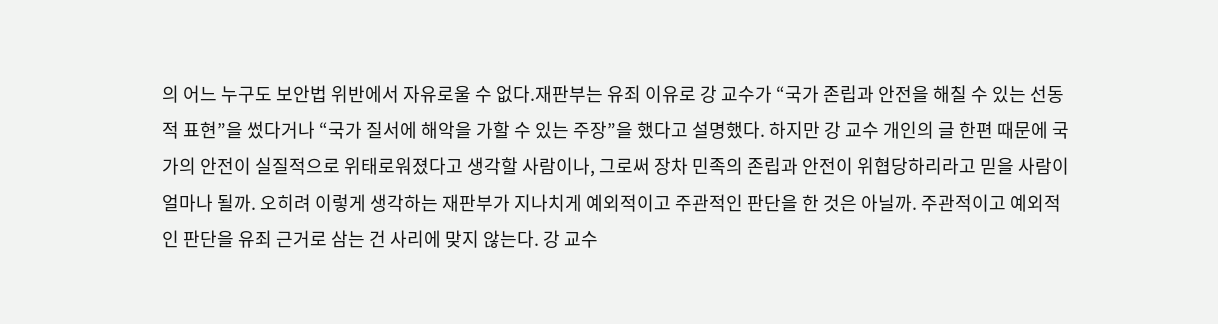의 어느 누구도 보안법 위반에서 자유로울 수 없다.재판부는 유죄 이유로 강 교수가 “국가 존립과 안전을 해칠 수 있는 선동적 표현”을 썼다거나 “국가 질서에 해악을 가할 수 있는 주장”을 했다고 설명했다. 하지만 강 교수 개인의 글 한편 때문에 국가의 안전이 실질적으로 위태로워졌다고 생각할 사람이나, 그로써 장차 민족의 존립과 안전이 위협당하리라고 믿을 사람이 얼마나 될까. 오히려 이렇게 생각하는 재판부가 지나치게 예외적이고 주관적인 판단을 한 것은 아닐까. 주관적이고 예외적인 판단을 유죄 근거로 삼는 건 사리에 맞지 않는다. 강 교수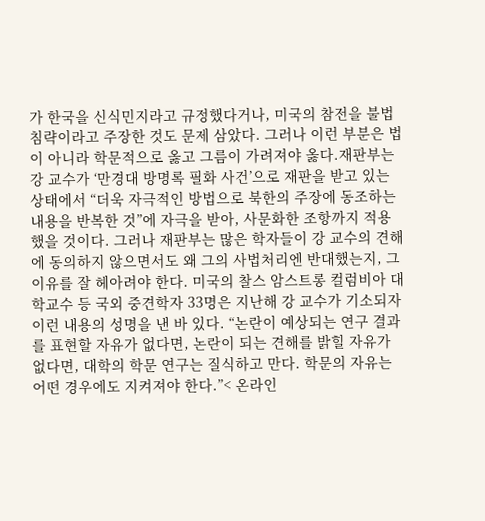가 한국을 신식민지라고 규정했다거나, 미국의 참전을 불법침략이라고 주장한 것도 문제 삼았다. 그러나 이런 부분은 법이 아니라 학문적으로 옳고 그름이 가려져야 옳다.재판부는 강 교수가 ‘만경대 방명록 필화 사건’으로 재판을 받고 있는 상태에서 “더욱 자극적인 방법으로 북한의 주장에 동조하는 내용을 반복한 것”에 자극을 받아, 사문화한 조항까지 적용했을 것이다. 그러나 재판부는 많은 학자들이 강 교수의 견해에 동의하지 않으면서도 왜 그의 사법처리엔 반대했는지, 그 이유를 잘 헤아려야 한다. 미국의 찰스 암스트롱 컬럼비아 대학교수 등 국외 중견학자 33명은 지난해 강 교수가 기소되자 이런 내용의 성명을 낸 바 있다. “논란이 예상되는 연구 결과를 표현할 자유가 없다면, 논란이 되는 견해를 밝힐 자유가 없다면, 대학의 학문 연구는 질식하고 만다. 학문의 자유는 어떤 경우에도 지켜져야 한다.”< 온라인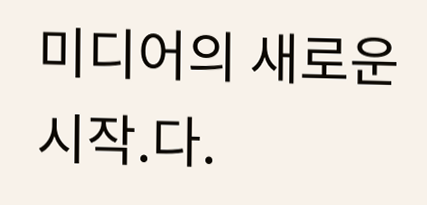미디어의 새로운 시작.다.